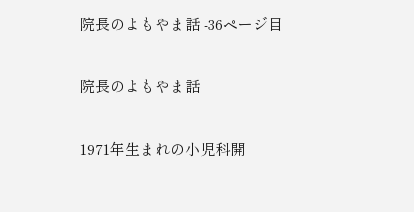院長のよもやま話 -36ページ目

院長のよもやま話

1971年生まれの小児科開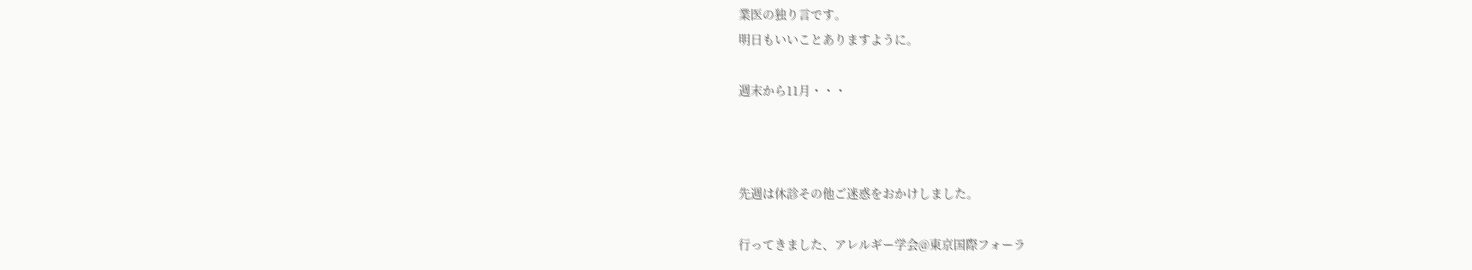業医の独り言です。
明日もいいことありますように。

週末から11月・・・



先週は休診その他ご迷惑をおかけしました。

行ってきました、アレルギー学会@東京国際フォーラ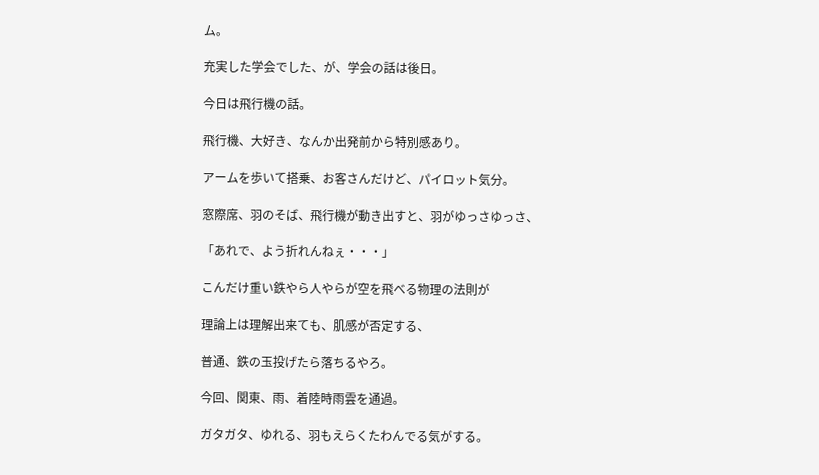ム。

充実した学会でした、が、学会の話は後日。

今日は飛行機の話。

飛行機、大好き、なんか出発前から特別感あり。

アームを歩いて搭乗、お客さんだけど、パイロット気分。

窓際席、羽のそば、飛行機が動き出すと、羽がゆっさゆっさ、

「あれで、よう折れんねぇ・・・」

こんだけ重い鉄やら人やらが空を飛べる物理の法則が

理論上は理解出来ても、肌感が否定する、

普通、鉄の玉投げたら落ちるやろ。

今回、関東、雨、着陸時雨雲を通過。

ガタガタ、ゆれる、羽もえらくたわんでる気がする。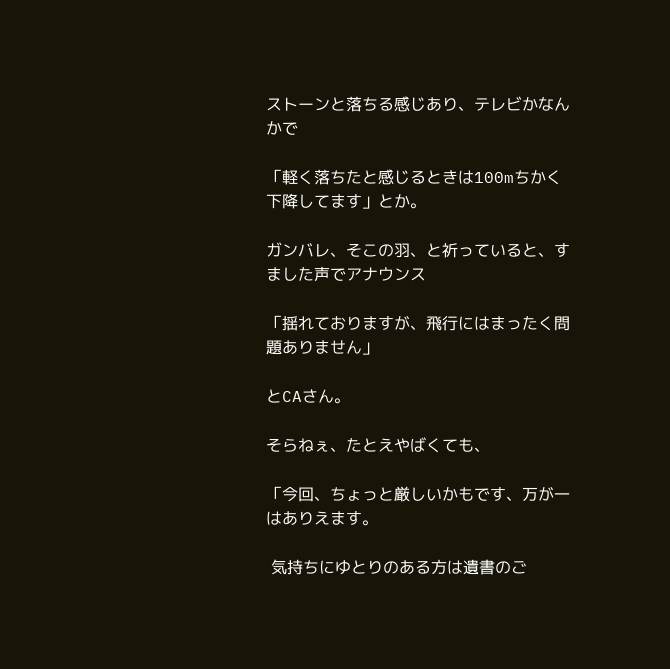ストーンと落ちる感じあり、テレビかなんかで

「軽く落ちたと感じるときは100mちかく下降してます」とか。

ガンバレ、そこの羽、と祈っていると、すました声でアナウンス

「揺れておりますが、飛行にはまったく問題ありません」

とCAさん。

そらねぇ、たとえやばくても、

「今回、ちょっと厳しいかもです、万が一はありえます。

 気持ちにゆとりのある方は遺書のご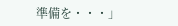準備を・・・」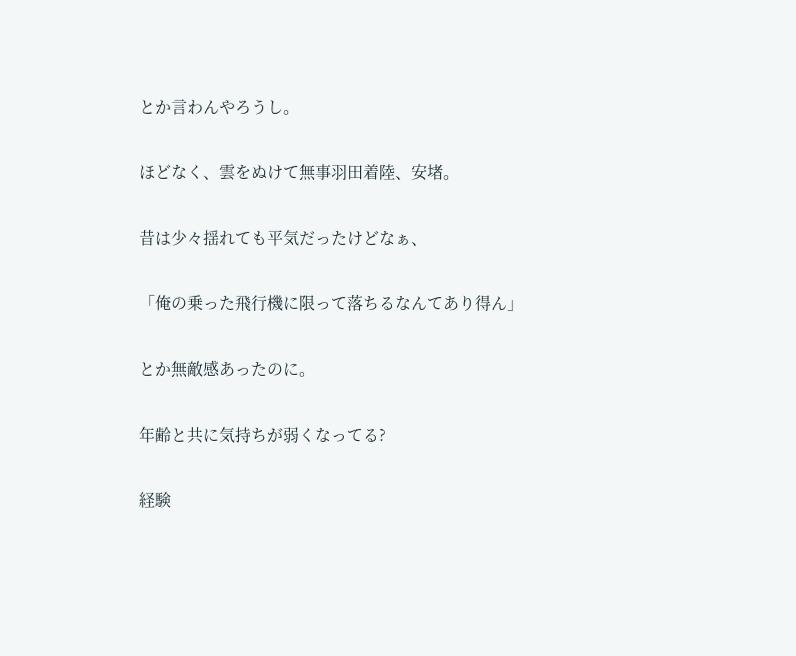とか言わんやろうし。

ほどなく、雲をぬけて無事羽田着陸、安堵。

昔は少々揺れても平気だったけどなぁ、

「俺の乗った飛行機に限って落ちるなんてあり得ん」

とか無敵感あったのに。

年齢と共に気持ちが弱くなってる?

経験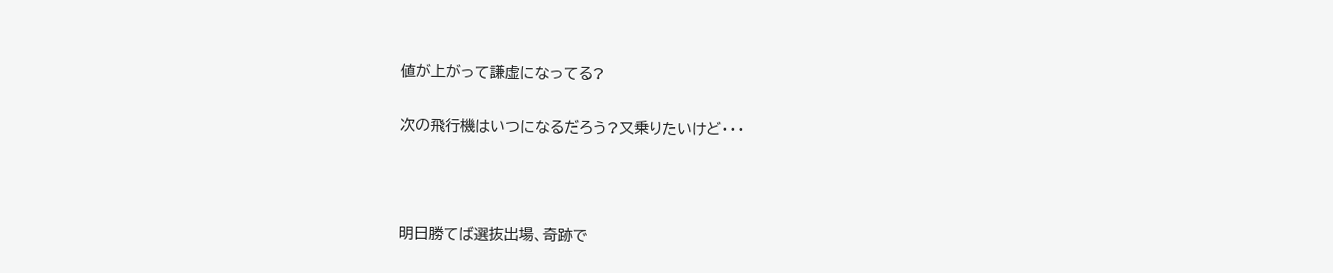値が上がって謙虚になってる?

次の飛行機はいつになるだろう?又乗りたいけど・・・



明日勝てば選抜出場、奇跡で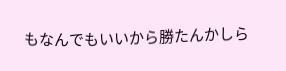もなんでもいいから勝たんかしら